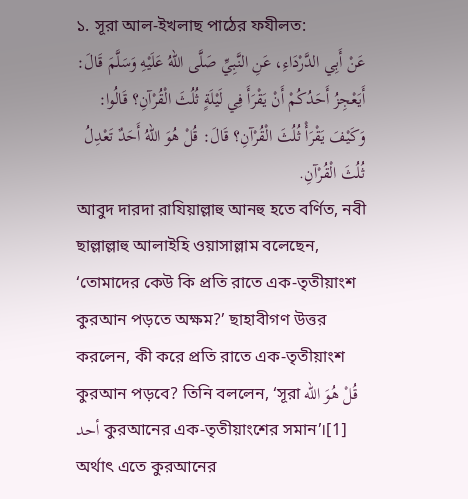১. সূরা আল-ইখলাছ পাঠের ফযীলত:
عَنْ أَبِي الدَّرْدَاءِ، عَنِ النَّبِيِّ صَلَّى اللهُ عَلَيْهِ وَسَلَّمَ قَالَ: أَيَعْجِزُ أَحَدُكُمْ أَنْ يَقْرَأَ فِي لَيْلَةٍ ثُلُثَ الْقُرْآنِ؟ قَالُوا: وَكَيْفَ يَقْرَأْ ثُلُثَ الْقُرْآنِ؟ قَالَ: قُلْ هُوَ اللهُ أَحَدٌ تَعْدِلُ ثُلُثَ الْقُرْآنِ.
আবুদ দারদা রাযিয়াল্লাহু আনহু হতে বর্ণিত, নবী ছাল্লাল্লাহু আলাইহি ওয়াসাল্লাম বলেছেন, ‘তোমাদের কেউ কি প্রতি রাতে এক-তৃতীয়াংশ কুরআন পড়তে অক্ষম?’ ছাহাবীগণ উত্তর করলেন, কী করে প্রতি রাতে এক-তৃতীয়াংশ কুরআন পড়বে? তিনি বললেন, ‘সূরা قُلْ هُوَ الله أحد কুরআনের এক-তৃতীয়াংশের সমান’।[1] অর্থাৎ এতে কুরআনের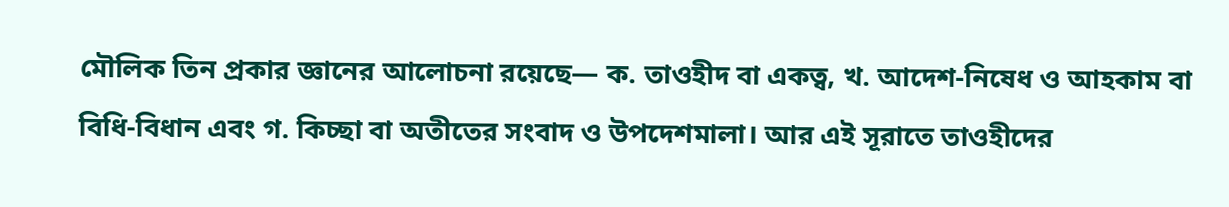মৌলিক তিন প্রকার জ্ঞানের আলোচনা রয়েছে— ক. তাওহীদ বা একত্ব, খ. আদেশ-নিষেধ ও আহকাম বা বিধি-বিধান এবং গ. কিচ্ছা বা অতীতের সংবাদ ও উপদেশমালা। আর এই সূরাতে তাওহীদের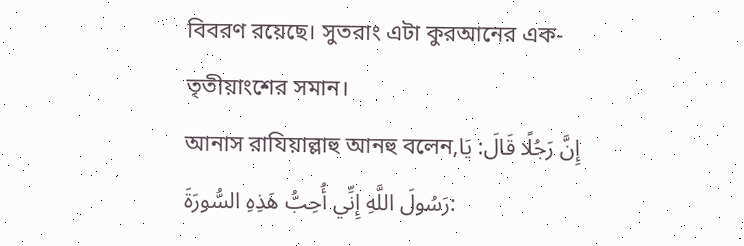বিবরণ রয়েছে। সুতরাং এটা কুরআনের এক-তৃতীয়াংশের সমান।
আনাস রাযিয়াল্লাহু আনহু বলেন,إِنَّ رَجُلًا قَالَ: يَا رَسُولَ اللَّهِ إِنِّي أُحِبُّ هَذِهِ السُّورَةَ: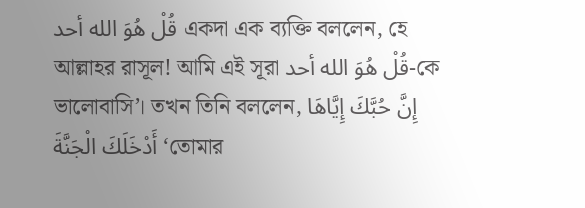قُلْ هُوَ الله أحد একদা এক ব্যক্তি বললেন, হে আল্লাহর রাসূল! আমি এই সূরা قُلْ هُوَ الله أحد-কে ভালোবাসি’। তখন তিনি বললেন, إِنَّ حُبَّكَ إِيَّاهَا أَدْخَلَكَ الْجَنَّةَ ‘তোমার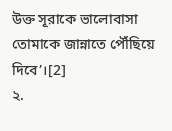উক্ত সূরাকে ভালোবাসা তোমাকে জান্নাতে পৌঁছিয়ে দিবে’।[2]
২.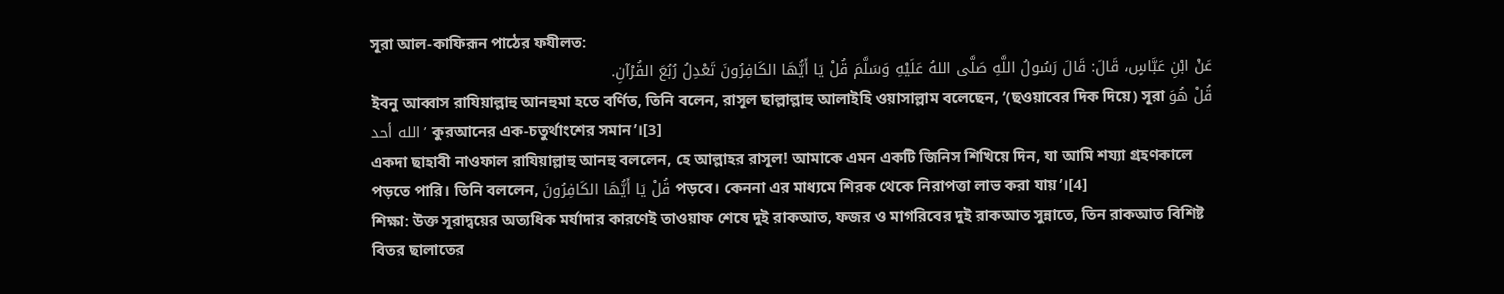সূরা আল-কাফিরূন পাঠের ফযীলত:
عَنْ ابْنِ عَبَّاسٍ، قَالَ: قَالَ رَسُولُ اللَّهِ صَلَّى اللهُ عَلَيْهِ وَسَلَّمَ قُلْ يَا أَيُّهَا الكَافِرُونَ تَعْدِلُ رُبُعَ القُرْآنِ.
ইবনু আব্বাস রাযিয়াল্লাহু আনহুমা হতে বর্ণিত, তিনি বলেন, রাসূল ছাল্লাল্লাহু আলাইহি ওয়াসাল্লাম বলেছেন, ‘(ছওয়াবের দিক দিয়ে) সূরা قُلْ هُوَ الله أحد’ কুরআনের এক-চতুর্থাংশের সমান’।[3]
একদা ছাহাবী নাওফাল রাযিয়াল্লাহু আনহু বললেন, হে আল্লাহর রাসূল! আমাকে এমন একটি জিনিস শিখিয়ে দিন, যা আমি শয্যা গ্রহণকালে পড়তে পারি। তিনি বললেন, قُلْ يَا أَيُّهَا الكَافِرُونَ পড়বে। কেননা এর মাধ্যমে শিরক থেকে নিরাপত্তা লাভ করা যায়’।[4]
শিক্ষা: উক্ত সূরাদ্বয়ের অত্যধিক মর্যাদার কারণেই তাওয়াফ শেষে দুই রাকআত, ফজর ও মাগরিবের দুই রাকআত সুন্নাতে, তিন রাকআত বিশিষ্ট বিতর ছালাতের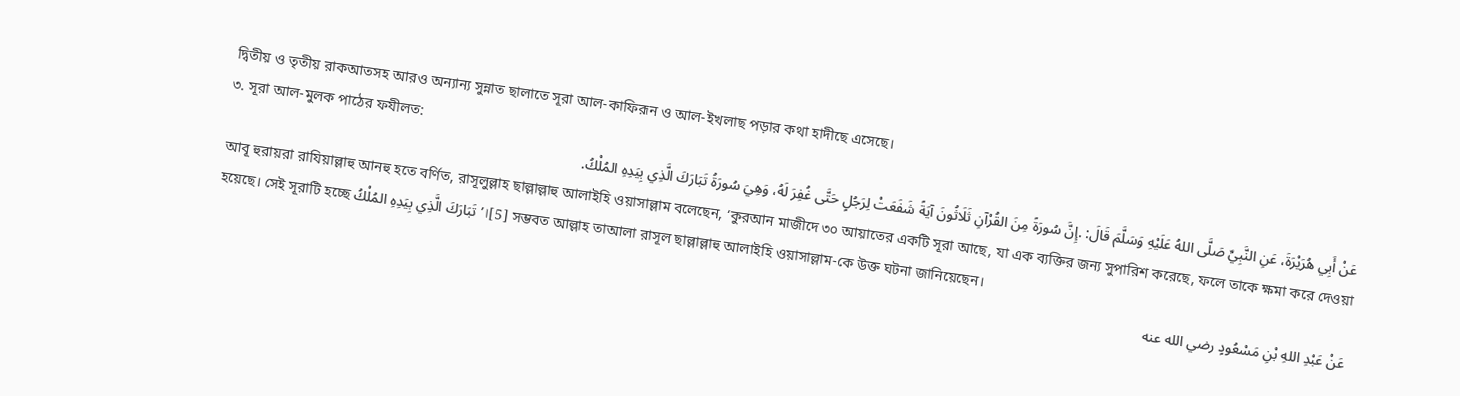দ্বিতীয় ও তৃতীয় রাকআতসহ আরও অন্যান্য সুন্নাত ছালাতে সূরা আল-কাফিরূন ও আল-ইখলাছ পড়ার কথা হাদীছে এসেছে।
৩. সূরা আল-মুলক পাঠের ফযীলত:
عَنْ أَبِي هُرَيْرَةَ، عَنِ النَّبِيِّ صَلَّى اللهُ عَلَيْهِ وَسَلَّمَ قَالَ: .إِنَّ سُورَةً مِنَ القُرْآنِ ثَلَاثُونَ آيَةً شَفَعَتْ لِرَجُلٍ حَتَّى غُفِرَ لَهُ، وَهِيَ سُورَةُ تَبَارَكَ الَّذِي بِيَدِهِ المُلْكُ.
আবূ হুরায়রা রাযিয়াল্লাহু আনহু হতে বর্ণিত, রাসূলুল্লাহ ছাল্লাল্লাহু আলাইহি ওয়াসাল্লাম বলেছেন, ‘কুরআন মাজীদে ৩০ আয়াতের একটি সূরা আছে, যা এক ব্যক্তির জন্য সুপারিশ করেছে, ফলে তাকে ক্ষমা করে দেওয়া হয়েছে। সেই সূরাটি হচ্ছে تَبَارَكَ الَّذِي بِيَدِهِ المُلْكُ’।[5] সম্ভবত আল্লাহ তাআলা রাসূল ছাল্লাল্লাহু আলাইহি ওয়াসাল্লাম-কে উক্ত ঘটনা জানিয়েছেন।
عَنْ عَبْدِ اللهِ بْنِ مَسْعُودٍ رضي الله عنه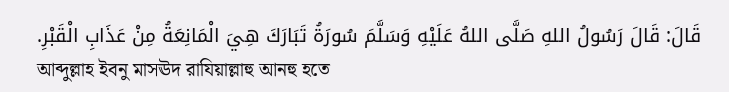قَالَ: قَالَ رَسُولُ اللهِ صَلَّى اللهُ عَلَيْهِ وَسَلَّمَ سُورَةُ تَبَارَكَ هِيَ الْمَانِعَةُ مِنْ عَذَابِ الْقَبْرِ.
আব্দুল্লাহ ইবনু মাসঊদ রাযিয়াল্লাহু আনহু হতে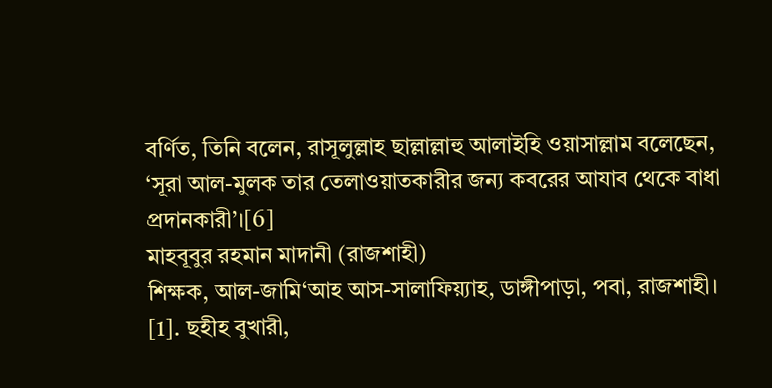বর্ণিত, তিনি বলেন, রাসূলুল্লাহ ছাল্লাল্লাহু আলাইহি ওয়াসাল্লাম বলেছেন, ‘সূরা আল-মুলক তার তেলাওয়াতকারীর জন্য কবরের আযাব থেকে বাধা প্রদানকারী’।[6]
মাহবূবুর রহমান মাদানী (রাজশাহী)
শিক্ষক, আল-জামি‘আহ আস-সালাফিয়্যাহ, ডাঙ্গীপাড়া, পবা, রাজশাহী।
[1]. ছহীহ বুখারী,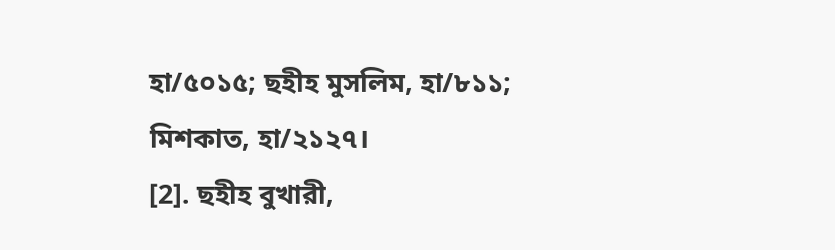হা/৫০১৫; ছহীহ মুসলিম, হা/৮১১; মিশকাত, হা/২১২৭।
[2]. ছহীহ বুখারী,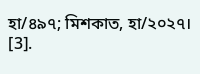হা/৪৯৭; মিশকাত, হা/২০২৭।
[3].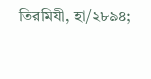তিরমিযী, হা/২৮৯৪;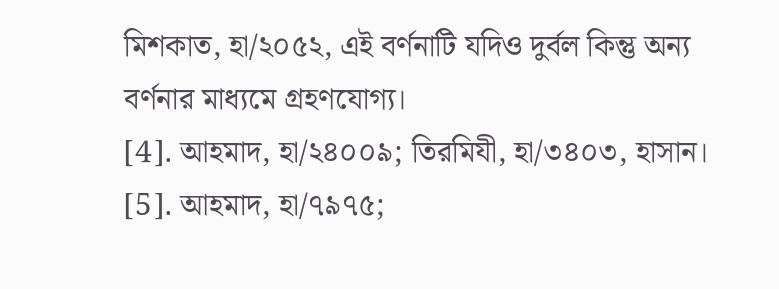মিশকাত, হা/২০৫২, এই বর্ণনাটি যদিও দুর্বল কিন্তু অন্য বর্ণনার মাধ্যমে গ্রহণযোগ্য।
[4]. আহমাদ, হা/২৪০০৯; তিরমিযী, হা/৩৪০৩, হাসান।
[5]. আহমাদ, হা/৭৯৭৫;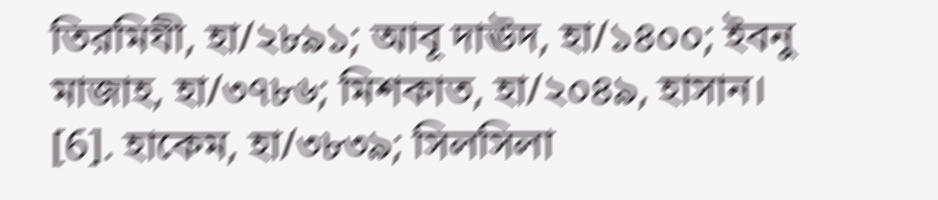তিরমিযী, হা/২৮৯১; আবূ দাঊদ, হা/১৪০০; ইবনু মাজাহ, হা/৩৭৮৬; মিশকাত, হা/২০৪৯, হাসান।
[6]. হাকেম, হা/৩৮৩৯; সিলসিলা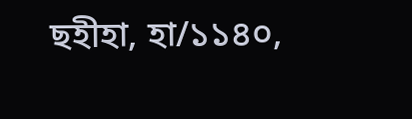ছহীহা, হা/১১৪০,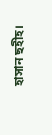হাসান ছহীহ।